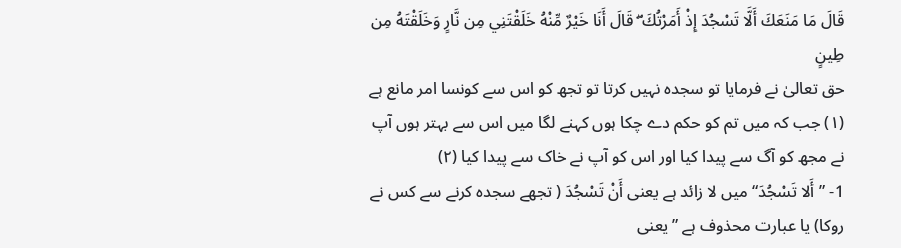قَالَ مَا مَنَعَكَ أَلَّا تَسْجُدَ إِذْ أَمَرْتُكَ ۖ قَالَ أَنَا خَيْرٌ مِّنْهُ خَلَقْتَنِي مِن نَّارٍ وَخَلَقْتَهُ مِن طِينٍ
حق تعالیٰ نے فرمایا تو سجدہ نہیں کرتا تو تجھ کو اس سے کونسا امر مانع ہے (١) جب کہ میں تم کو حکم دے چکا ہوں کہنے لگا میں اس سے بہتر ہوں آپ نے مجھ کو آگ سے پیدا کیا اور اس کو آپ نے خاک سے پیدا کیا (٢)
1- ”أَلا تَسْجُدَ“ میں لا زائد ہے یعنی أَنْ تَسْجُدَ ( تجھے سجدہ کرنے سے کس نے روکا) یا عبارت محذوف ہے ”یعنی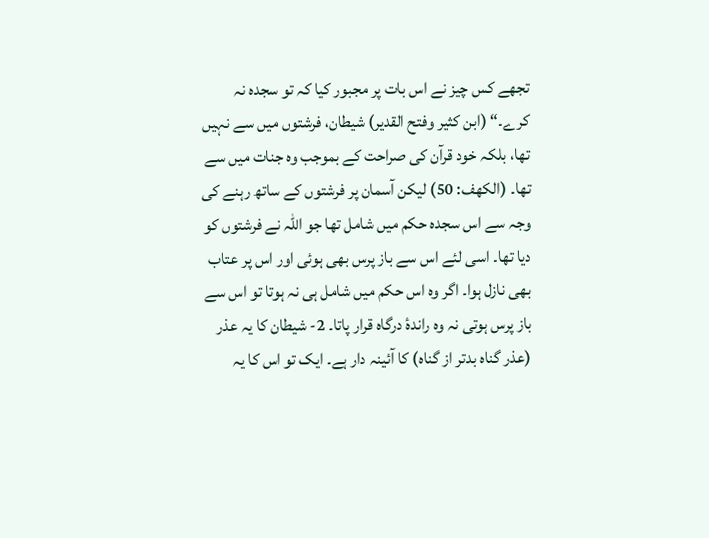تجھے کس چیز نے اس بات پر مجبور کیا کہ تو سجدہ نہ کرے۔“ (ابن کثیر وفتح القدیر) شیطان، فرشتوں میں سے نہیں تھا، بلکہ خود قرآن کی صراحت کے بموجب وہ جنات میں سے تھا۔ (الكهف: 50) لیکن آسمان پر فرشتوں کے ساتھ رہنے کی وجہ سے اس سجدہ حکم میں شامل تھا جو اللہ نے فرشتوں کو دیا تھا۔ اسی لئے اس سے باز پرس بھی ہوئی اور اس پر عتاب بھی نازل ہوا۔ اگر وہ اس حکم میں شامل ہی نہ ہوتا تو اس سے باز پرس ہوتی نہ وہ راندۂ درگاہ قرار پاتا۔ 2- شیطان کا یہ عذر (عذر گناہ بدتر از گناہ) کا آئینہ دار ہے۔ ایک تو اس کا یہ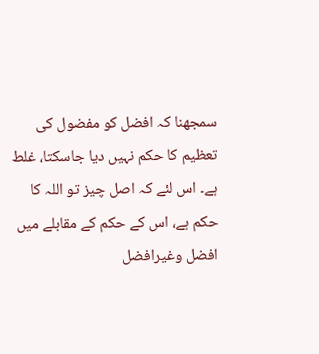سمجھنا کہ افضل کو مفضول کی تعظیم کا حکم نہیں دیا جاسکتا، غلط ہے۔ اس لئے کہ اصل چیز تو اللہ کا حکم ہے، اس کے حکم کے مقابلے میں افضل وغیرافضل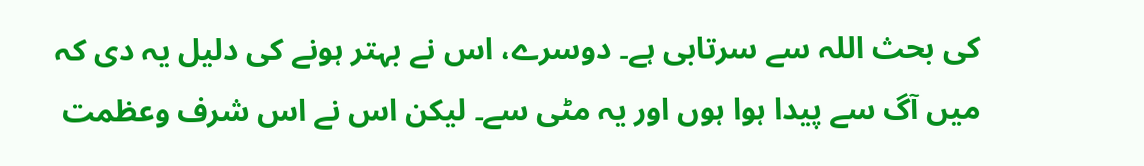کی بحث اللہ سے سرتابی ہے۔ دوسرے، اس نے بہتر ہونے کی دلیل یہ دی کہ میں آگ سے پیدا ہوا ہوں اور یہ مٹی سے۔ لیکن اس نے اس شرف وعظمت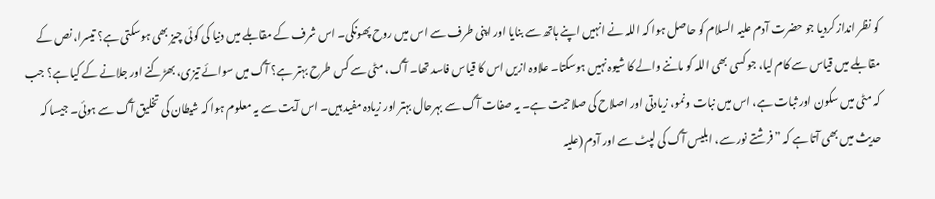کو نظر انداز کردیا جو حضرت آدم علیہ السلام کو حاصل ہوا کہ اللہ نے انہیں اپنے ہاتھ سے بنایا اور اپنی طرف سے اس میں روح پھونکی۔ اس شرف کے مقابلے میں دنیا کی کوئی چیز بھی ہوسکتی ہے؟ تیسرا، نص کے مقابلے میں قیاس سے کام لیا، جو کسی بھی اللہ کو ماننے والے کا شیوہ نہیں ہوسکتا۔ علاوہ ازیں اس کا قیاس فاسد تھا۔ آگ، مٹی سے کس طرح بہتر ہے؟ آگ میں سوائے تیزی، بھڑکنے اور جلانے کے کیا ہے؟ جب کہ مٹی میں سکون اور ثبات ہے، اس میں نبات ونمو، زیادتی اور اصلاح کی صلاحیت ہے۔ یہ صفات آگ سے بہرحال بہتر اور زیادہ مفید ہیں۔ اس آیت سے یہ معلوم ہوا کہ شیطان کی تخلیق آگ سے ہوئی۔ جیسا کہ حدیث میں بھی آتا ہے کہ ”فرشتے نور سے، ابلیس آگ کی لپٹ سے اور آدم (عليہ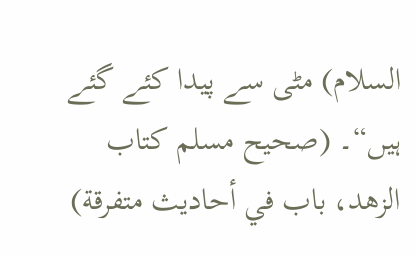السلام) مٹی سے پیدا کئے گئے ہیں“۔ (صحيح مسلم كتاب الزهد، باب في أحاديث متفرقة)